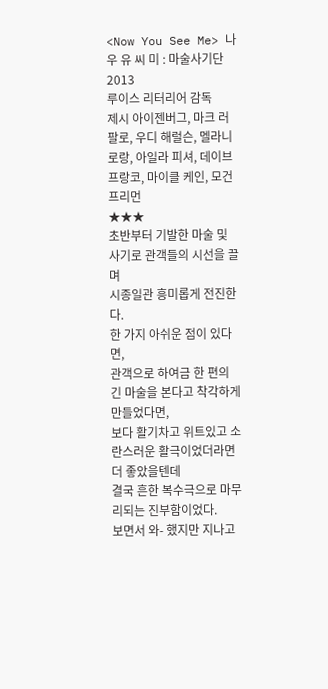<Now You See Me> 나우 유 씨 미 : 마술사기단
2013
루이스 리터리어 감독
제시 아이젠버그, 마크 러팔로, 우디 해럴슨, 멜라니 로랑, 아일라 피셔, 데이브 프랑코, 마이클 케인, 모건 프리먼
★★★
초반부터 기발한 마술 및 사기로 관객들의 시선을 끌며
시종일관 흥미롭게 전진한다.
한 가지 아쉬운 점이 있다면,
관객으로 하여금 한 편의 긴 마술을 본다고 착각하게 만들었다면,
보다 활기차고 위트있고 소란스러운 활극이었더라면 더 좋았을텐데
결국 흔한 복수극으로 마무리되는 진부함이었다.
보면서 와- 했지만 지나고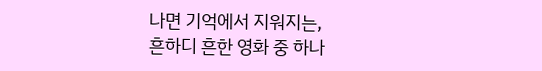나면 기억에서 지워지는,
흔하디 흔한 영화 중 하나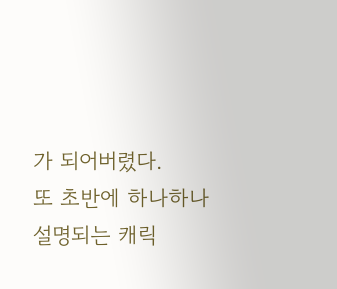가 되어버렸다.
또 초반에 하나하나 설명되는 캐릭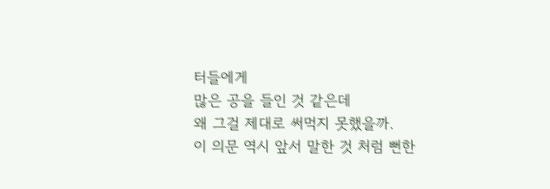터들에게
많은 공을 들인 것 같은데
왜 그걸 제대로 써먹지 못했을까.
이 의문 역시 앞서 말한 것 처럼 뻔한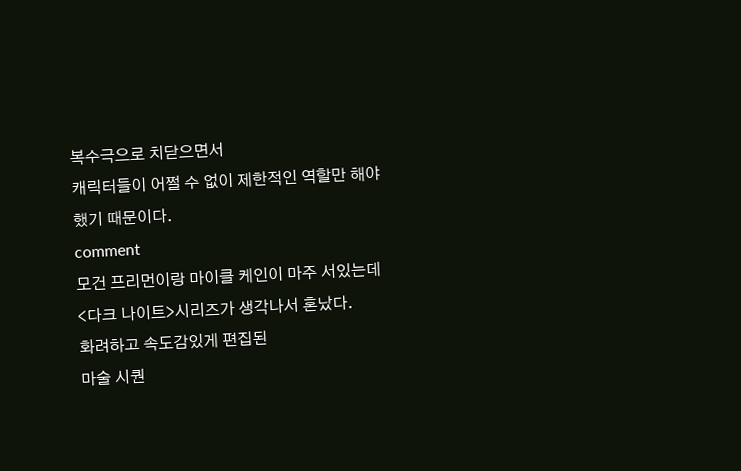복수극으로 치닫으면서
캐릭터들이 어쩔 수 없이 제한적인 역할만 해야했기 때문이다.
comment
모건 프리먼이랑 마이클 케인이 마주 서있는데
<다크 나이트>시리즈가 생각나서 혼났다.
화려하고 속도감있게 편집된
마술 시퀀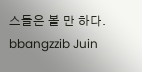스들은 볼 만 하다.
bbangzzib Juin